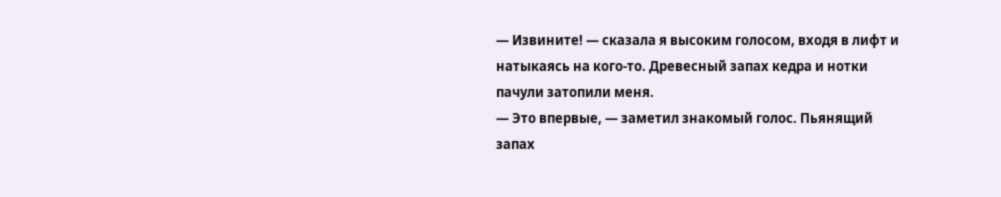— Извините! — сказала я высоким голосом, входя в лифт и натыкаясь на кого-то. Древесный запах кедра и нотки пачули затопили меня.
— Это впервые, — заметил знакомый голос. Пьянящий запах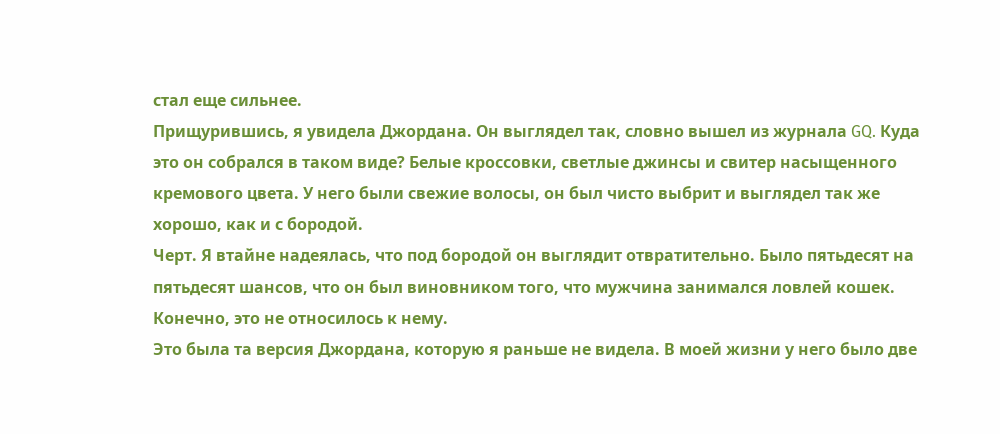стал еще сильнее.
Прищурившись, я увидела Джордана. Он выглядел так, словно вышел из журнала GQ. Куда это он собрался в таком виде? Белые кроссовки, светлые джинсы и свитер насыщенного кремового цвета. У него были свежие волосы, он был чисто выбрит и выглядел так же хорошо, как и с бородой.
Черт. Я втайне надеялась, что под бородой он выглядит отвратительно. Было пятьдесят на пятьдесят шансов, что он был виновником того, что мужчина занимался ловлей кошек. Конечно, это не относилось к нему.
Это была та версия Джордана, которую я раньше не видела. В моей жизни у него было две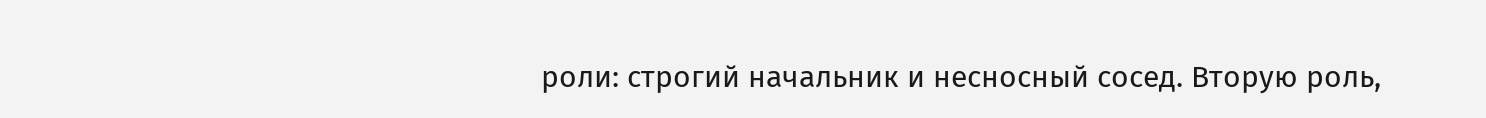роли: строгий начальник и несносный сосед. Вторую роль,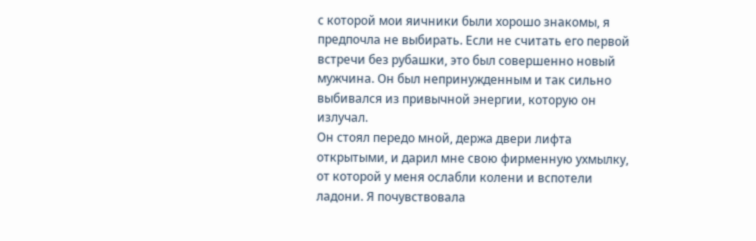с которой мои яичники были хорошо знакомы, я предпочла не выбирать. Если не считать его первой встречи без рубашки, это был совершенно новый мужчина. Он был непринужденным и так сильно выбивался из привычной энергии, которую он излучал.
Он стоял передо мной, держа двери лифта открытыми, и дарил мне свою фирменную ухмылку, от которой у меня ослабли колени и вспотели ладони. Я почувствовала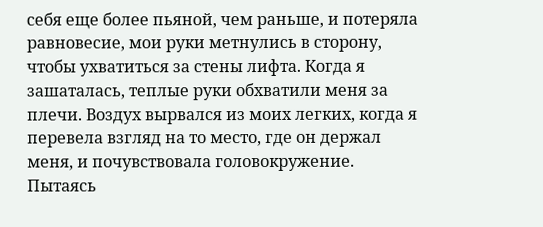себя еще более пьяной, чем раньше, и потеряла равновесие, мои руки метнулись в сторону, чтобы ухватиться за стены лифта. Когда я зашаталась, теплые руки обхватили меня за плечи. Воздух вырвался из моих легких, когда я перевела взгляд на то место, где он держал меня, и почувствовала головокружение.
Пытаясь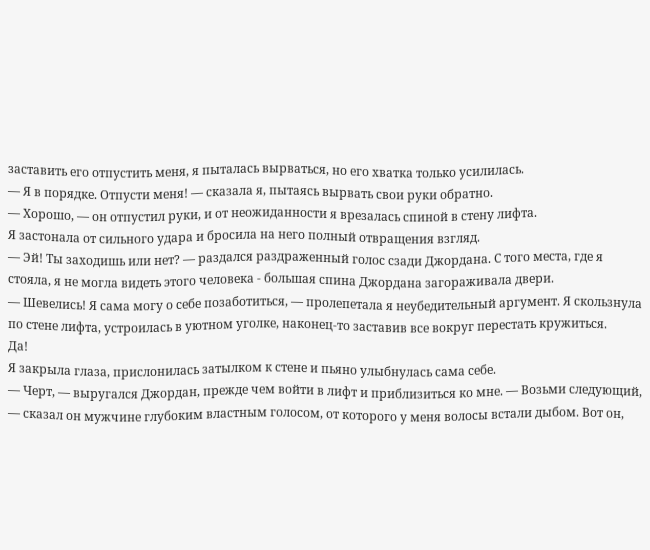заставить его отпустить меня, я пыталась вырваться, но его хватка только усилилась.
— Я в порядке. Отпусти меня! — сказала я, пытаясь вырвать свои руки обратно.
— Хорошо, — он отпустил руки, и от неожиданности я врезалась спиной в стену лифта.
Я застонала от сильного удара и бросила на него полный отвращения взгляд.
— Эй! Ты заходишь или нет? — раздался раздраженный голос сзади Джордана. С того места, где я стояла, я не могла видеть этого человека - большая спина Джордана загораживала двери.
— Шевелись! Я сама могу о себе позаботиться, — пролепетала я неубедительный аргумент. Я скользнула по стене лифта, устроилась в уютном уголке, наконец-то заставив все вокруг перестать кружиться.
Да!
Я закрыла глаза, прислонилась затылком к стене и пьяно улыбнулась сама себе.
— Черт, — выругался Джордан, прежде чем войти в лифт и приблизиться ко мне. — Возьми следующий, — сказал он мужчине глубоким властным голосом, от которого у меня волосы встали дыбом. Вот он,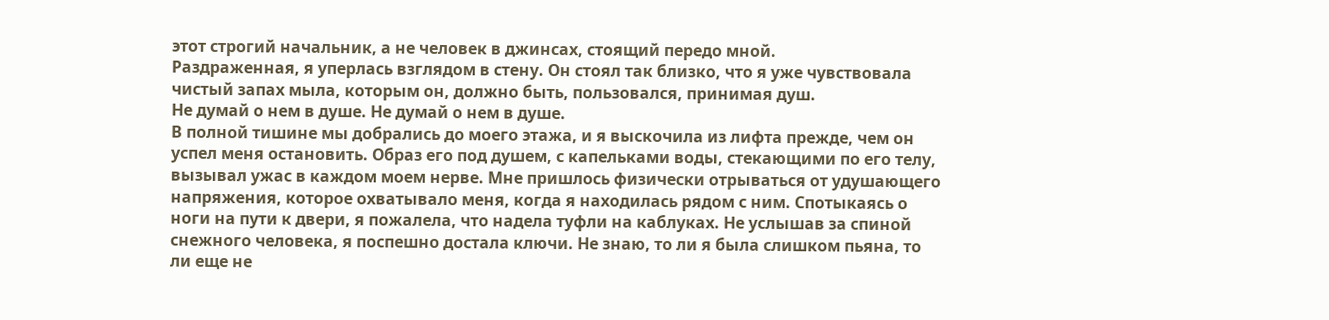этот строгий начальник, а не человек в джинсах, стоящий передо мной.
Раздраженная, я уперлась взглядом в стену. Он стоял так близко, что я уже чувствовала чистый запах мыла, которым он, должно быть, пользовался, принимая душ.
Не думай о нем в душе. Не думай о нем в душе.
В полной тишине мы добрались до моего этажа, и я выскочила из лифта прежде, чем он успел меня остановить. Образ его под душем, с капельками воды, стекающими по его телу, вызывал ужас в каждом моем нерве. Мне пришлось физически отрываться от удушающего напряжения, которое охватывало меня, когда я находилась рядом с ним. Спотыкаясь о ноги на пути к двери, я пожалела, что надела туфли на каблуках. Не услышав за спиной снежного человека, я поспешно достала ключи. Не знаю, то ли я была слишком пьяна, то ли еще не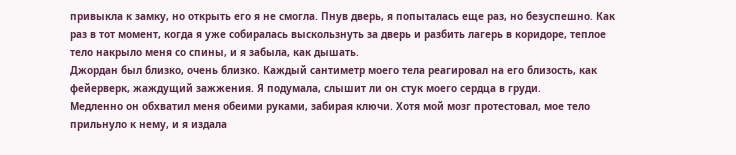привыкла к замку, но открыть его я не смогла. Пнув дверь, я попыталась еще раз, но безуспешно. Как раз в тот момент, когда я уже собиралась выскользнуть за дверь и разбить лагерь в коридоре, теплое тело накрыло меня со спины, и я забыла, как дышать.
Джордан был близко, очень близко. Каждый сантиметр моего тела реагировал на его близость, как фейерверк, жаждущий зажжения. Я подумала, слышит ли он стук моего сердца в груди.
Медленно он обхватил меня обеими руками, забирая ключи. Хотя мой мозг протестовал, мое тело прильнуло к нему, и я издала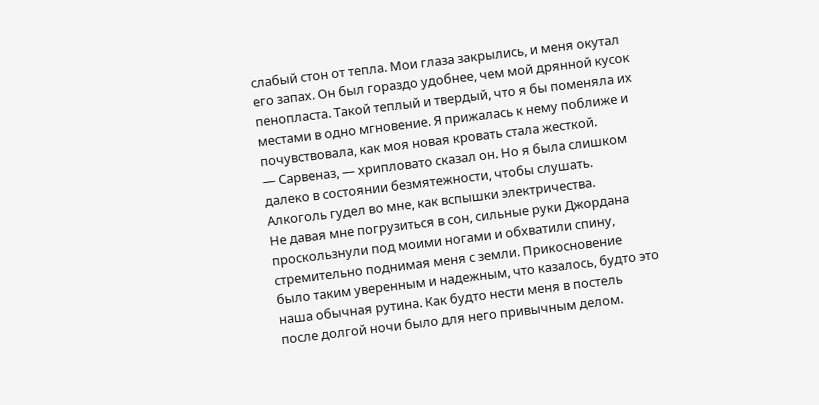слабый стон от тепла. Мои глаза закрылись, и меня окутал его запах. Он был гораздо удобнее, чем мой дрянной кусок пенопласта. Такой теплый и твердый, что я бы поменяла их местами в одно мгновение. Я прижалась к нему поближе и почувствовала, как моя новая кровать стала жесткой.
— Сарвеназ, — хрипловато сказал он. Но я была слишком далеко в состоянии безмятежности, чтобы слушать. Алкоголь гудел во мне, как вспышки электричества.
Не давая мне погрузиться в сон, сильные руки Джордана проскользнули под моими ногами и обхватили спину, стремительно поднимая меня с земли. Прикосновение было таким уверенным и надежным, что казалось, будто это наша обычная рутина. Как будто нести меня в постель после долгой ночи было для него привычным делом.